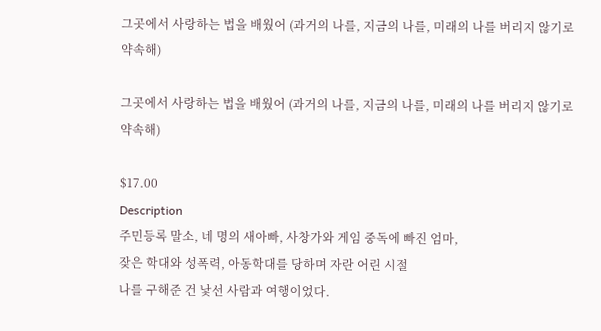그곳에서 사랑하는 법을 배웠어 (과거의 나를, 지금의 나를, 미래의 나를 버리지 않기로 약속해)

그곳에서 사랑하는 법을 배웠어 (과거의 나를, 지금의 나를, 미래의 나를 버리지 않기로 약속해)

$17.00
Description
주민등록 말소, 네 명의 새아빠, 사창가와 게임 중독에 빠진 엄마,
잦은 학대와 성폭력, 아동학대를 당하며 자란 어린 시절
나를 구해준 건 낯선 사람과 여행이었다.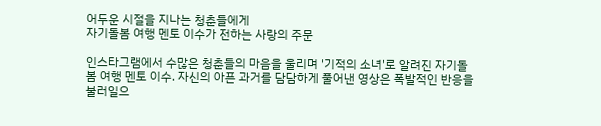어두운 시절을 지나는 청춘들에게
자기돌봄 여행 멘토 이수가 전하는 사랑의 주문

인스타그램에서 수많은 청춘들의 마음을 울리며 '기적의 소녀'로 알려진 자기돌봄 여행 멘토 이수. 자신의 아픈 과거를 담담하게 풀어낸 영상은 폭발적인 반응을 불러일으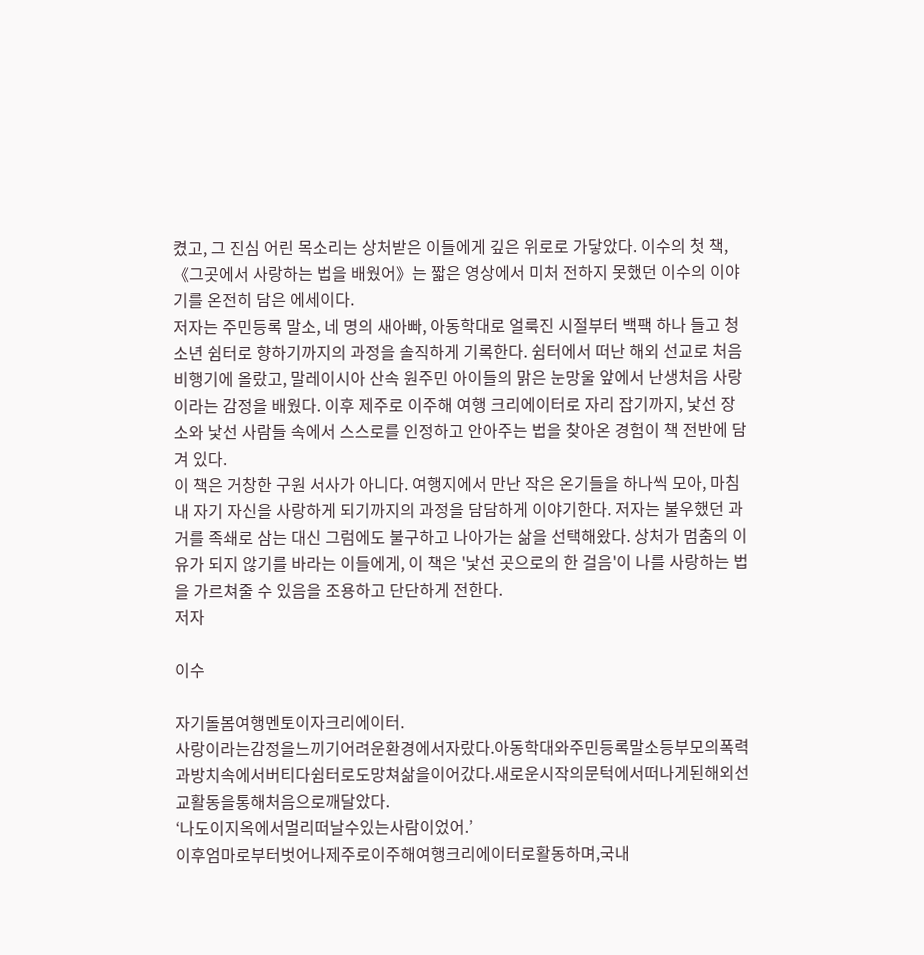켰고, 그 진심 어린 목소리는 상처받은 이들에게 깊은 위로로 가닿았다. 이수의 첫 책, 《그곳에서 사랑하는 법을 배웠어》는 짧은 영상에서 미처 전하지 못했던 이수의 이야기를 온전히 담은 에세이다.
저자는 주민등록 말소, 네 명의 새아빠, 아동학대로 얼룩진 시절부터 백팩 하나 들고 청소년 쉼터로 향하기까지의 과정을 솔직하게 기록한다. 쉼터에서 떠난 해외 선교로 처음 비행기에 올랐고, 말레이시아 산속 원주민 아이들의 맑은 눈망울 앞에서 난생처음 사랑이라는 감정을 배웠다. 이후 제주로 이주해 여행 크리에이터로 자리 잡기까지, 낯선 장소와 낯선 사람들 속에서 스스로를 인정하고 안아주는 법을 찾아온 경험이 책 전반에 담겨 있다.
이 책은 거창한 구원 서사가 아니다. 여행지에서 만난 작은 온기들을 하나씩 모아, 마침내 자기 자신을 사랑하게 되기까지의 과정을 담담하게 이야기한다. 저자는 불우했던 과거를 족쇄로 삼는 대신 그럼에도 불구하고 나아가는 삶을 선택해왔다. 상처가 멈춤의 이유가 되지 않기를 바라는 이들에게, 이 책은 '낯선 곳으로의 한 걸음'이 나를 사랑하는 법을 가르쳐줄 수 있음을 조용하고 단단하게 전한다.
저자

이수

자기돌봄여행멘토이자크리에이터.
사랑이라는감정을느끼기어려운환경에서자랐다.아동학대와주민등록말소등부모의폭력과방치속에서버티다쉼터로도망쳐삶을이어갔다.새로운시작의문턱에서떠나게된해외선교활동을통해처음으로깨달았다.
‘나도이지옥에서멀리떠날수있는사람이었어.’
이후엄마로부터벗어나제주로이주해여행크리에이터로활동하며,국내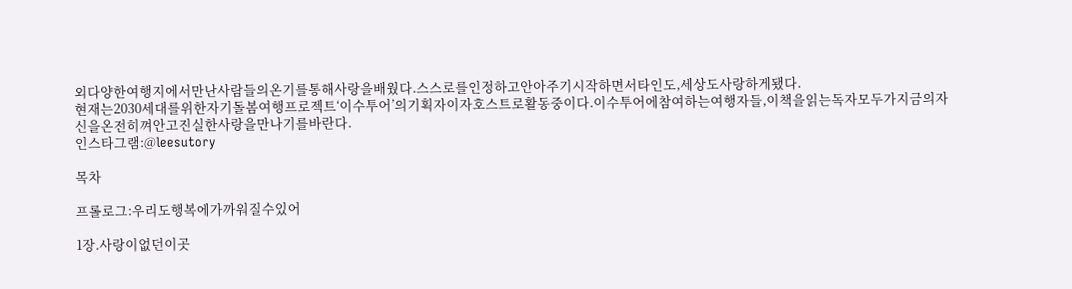외다양한여행지에서만난사람들의온기를통해사랑을배웠다.스스로를인정하고안아주기시작하면서타인도,세상도사랑하게됐다.
현재는2030세대를위한자기돌봄여행프로젝트‘이수투어’의기획자이자호스트로활동중이다.이수투어에참여하는여행자들,이책을읽는독자모두가지금의자신을온전히껴안고진실한사랑을만나기를바란다.
인스타그램:@leesutory

목차

프롤로그:우리도행복에가까워질수있어

1장.사랑이없던이곳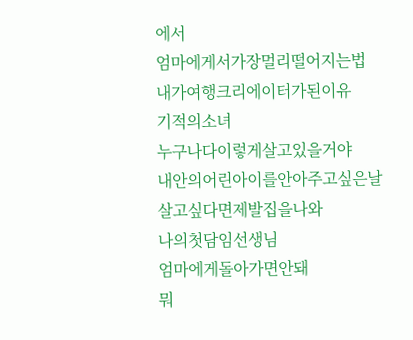에서
엄마에게서가장멀리떨어지는법
내가여행크리에이터가된이유
기적의소녀
누구나다이렇게살고있을거야
내안의어린아이를안아주고싶은날
살고싶다면제발집을나와
나의첫담임선생님
엄마에게돌아가면안돼
뭐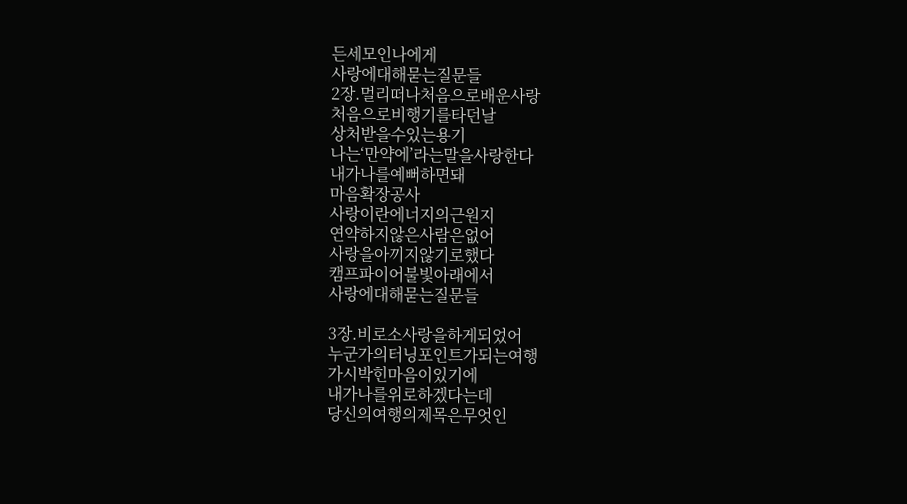든세모인나에게
사랑에대해묻는질문들
2장.멀리떠나처음으로배운사랑
처음으로비행기를타던날
상처받을수있는용기
나는‘만약에’라는말을사랑한다
내가나를예뻐하면돼
마음확장공사
사랑이란에너지의근원지
연약하지않은사람은없어
사랑을아끼지않기로했다
캠프파이어불빛아래에서
사랑에대해묻는질문들

3장.비로소사랑을하게되었어
누군가의터닝포인트가되는여행
가시박힌마음이있기에
내가나를위로하겠다는데
당신의여행의제목은무엇인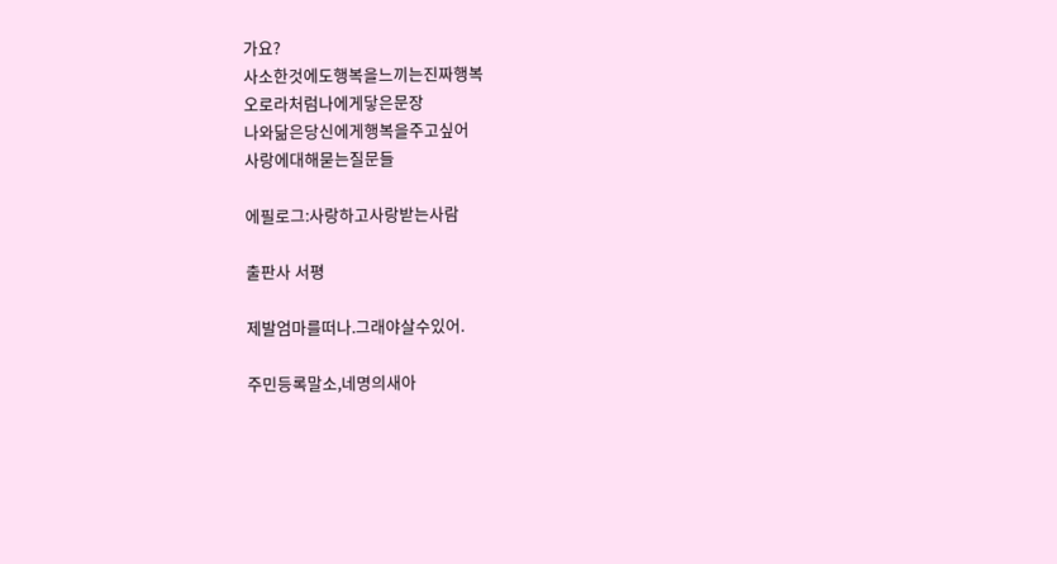가요?
사소한것에도행복을느끼는진짜행복
오로라처럼나에게닿은문장
나와닮은당신에게행복을주고싶어
사랑에대해묻는질문들

에필로그:사랑하고사랑받는사람

출판사 서평

제발엄마를떠나.그래야살수있어.

주민등록말소,네명의새아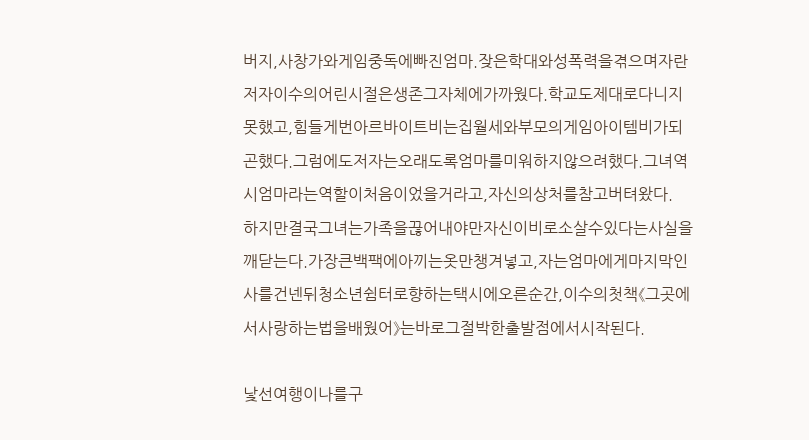버지,사창가와게임중독에빠진엄마.잦은학대와성폭력을겪으며자란저자이수의어린시절은생존그자체에가까웠다.학교도제대로다니지못했고,힘들게번아르바이트비는집월세와부모의게임아이템비가되곤했다.그럼에도저자는오래도록엄마를미워하지않으려했다.그녀역시엄마라는역할이처음이었을거라고,자신의상처를참고버텨왔다.
하지만결국그녀는가족을끊어내야만자신이비로소살수있다는사실을깨닫는다.가장큰백팩에아끼는옷만챙겨넣고,자는엄마에게마지막인사를건넨뒤청소년쉼터로향하는택시에오른순간,이수의첫책《그곳에서사랑하는법을배웠어》는바로그절박한출발점에서시작된다.

낯선여행이나를구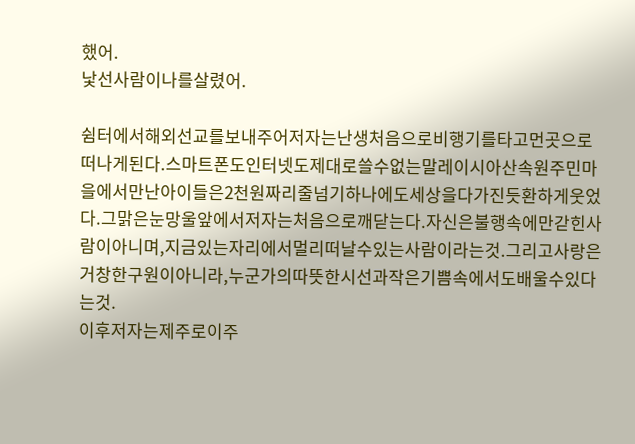했어.
낯선사람이나를살렸어.

쉼터에서해외선교를보내주어저자는난생처음으로비행기를타고먼곳으로떠나게된다.스마트폰도인터넷도제대로쓸수없는말레이시아산속원주민마을에서만난아이들은2천원짜리줄넘기하나에도세상을다가진듯환하게웃었다.그맑은눈망울앞에서저자는처음으로깨닫는다.자신은불행속에만갇힌사람이아니며,지금있는자리에서멀리떠날수있는사람이라는것.그리고사랑은거창한구원이아니라,누군가의따뜻한시선과작은기쁨속에서도배울수있다는것.
이후저자는제주로이주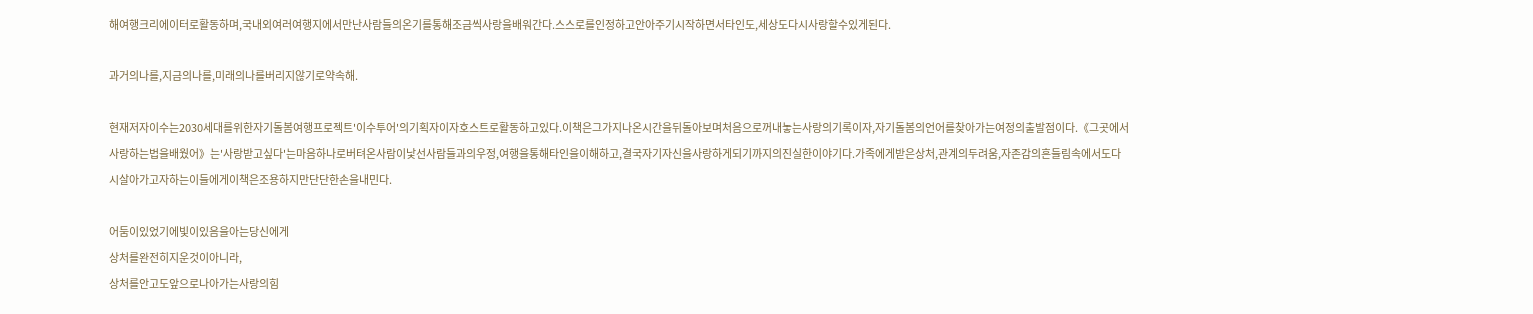해여행크리에이터로활동하며,국내외여러여행지에서만난사람들의온기를통해조금씩사랑을배워간다.스스로를인정하고안아주기시작하면서타인도,세상도다시사랑할수있게된다.

과거의나를,지금의나를,미래의나를버리지않기로약속해.

현재저자이수는2030세대를위한자기돌봄여행프로젝트'이수투어'의기획자이자호스트로활동하고있다.이책은그가지나온시간을뒤돌아보며처음으로꺼내놓는사랑의기록이자,자기돌봄의언어를찾아가는여정의출발점이다.《그곳에서사랑하는법을배웠어》는'사랑받고싶다'는마음하나로버텨온사람이낯선사람들과의우정,여행을통해타인을이해하고,결국자기자신을사랑하게되기까지의진실한이야기다.가족에게받은상처,관계의두려움,자존감의흔들림속에서도다시살아가고자하는이들에게이책은조용하지만단단한손을내민다.

어둠이있었기에빛이있음을아는당신에게
상처를완전히지운것이아니라,
상처를안고도앞으로나아가는사랑의힘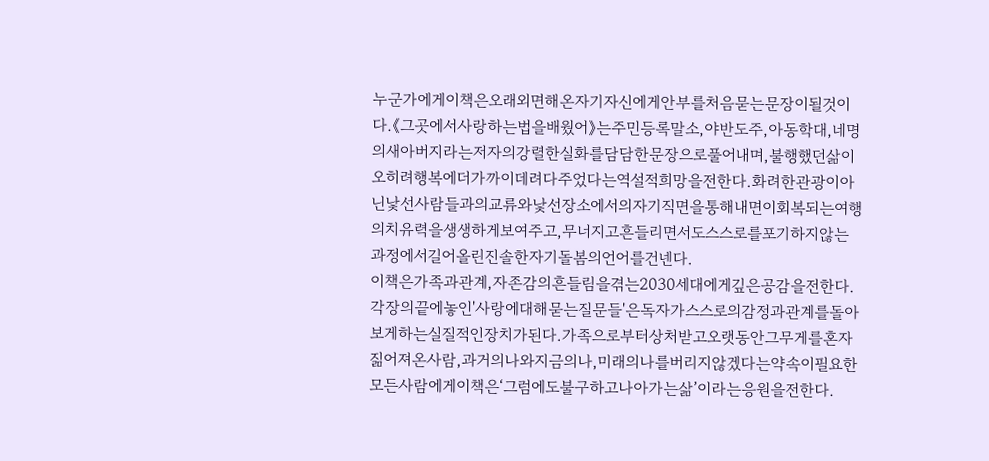누군가에게이책은오래외면해온자기자신에게안부를처음묻는문장이될것이다.《그곳에서사랑하는법을배웠어》는주민등록말소,야반도주,아동학대,네명의새아버지라는저자의강렬한실화를담담한문장으로풀어내며,불행했던삶이오히려행복에더가까이데려다주었다는역설적희망을전한다.화려한관광이아닌낯선사람들과의교류와낯선장소에서의자기직면을통해내면이회복되는여행의치유력을생생하게보여주고,무너지고흔들리면서도스스로를포기하지않는과정에서길어올린진솔한자기돌봄의언어를건넨다.
이책은가족과관계,자존감의흔들림을겪는2030세대에게깊은공감을전한다.각장의끝에놓인'사랑에대해묻는질문들'은독자가스스로의감정과관계를돌아보게하는실질적인장치가된다.가족으로부터상처받고오랫동안그무게를혼자짊어져온사람,과거의나와지금의나,미래의나를버리지않겠다는약속이필요한모든사람에게이책은‘그럼에도불구하고나아가는삶’이라는응원을전한다.